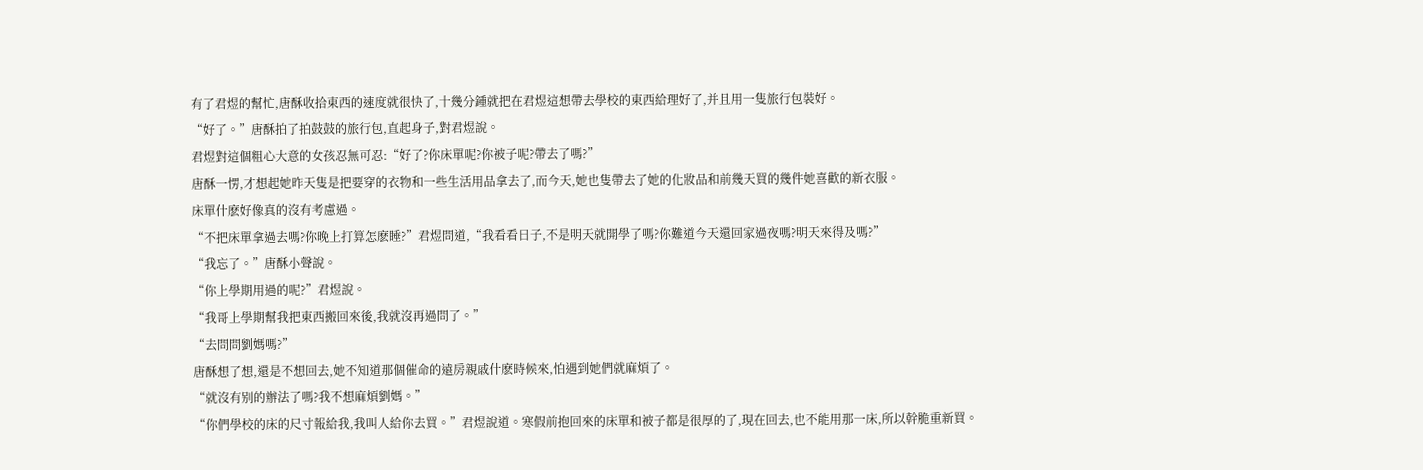有了君煜的幫忙,唐酥收拾東西的速度就很快了,十幾分鍾就把在君煜這想帶去學校的東西給理好了,并且用一隻旅行包裝好。
“好了。”唐酥拍了拍鼓鼓的旅行包,直起身子,對君煜說。
君煜對這個粗心大意的女孩忍無可忍:“好了?你床單呢?你被子呢?帶去了嗎?”
唐酥一愣,才想起她昨天隻是把要穿的衣物和一些生活用品拿去了,而今天,她也隻帶去了她的化妝品和前幾天買的幾件她喜歡的新衣服。
床單什麽好像真的沒有考慮過。
“不把床單拿過去嗎?你晚上打算怎麽睡?”君煜問道,“我看看日子,不是明天就開學了嗎?你難道今天還回家過夜嗎?明天來得及嗎?”
“我忘了。”唐酥小聲說。
“你上學期用過的呢?”君煜說。
“我哥上學期幫我把東西搬回來後,我就沒再過問了。”
“去問問劉媽嗎?”
唐酥想了想,還是不想回去,她不知道那個催命的遠房親戚什麽時候來,怕遇到她們就麻煩了。
“就沒有别的辦法了嗎?我不想麻煩劉媽。”
“你們學校的床的尺寸報給我,我叫人給你去買。”君煜說道。寒假前抱回來的床單和被子都是很厚的了,現在回去,也不能用那一床,所以幹脆重新買。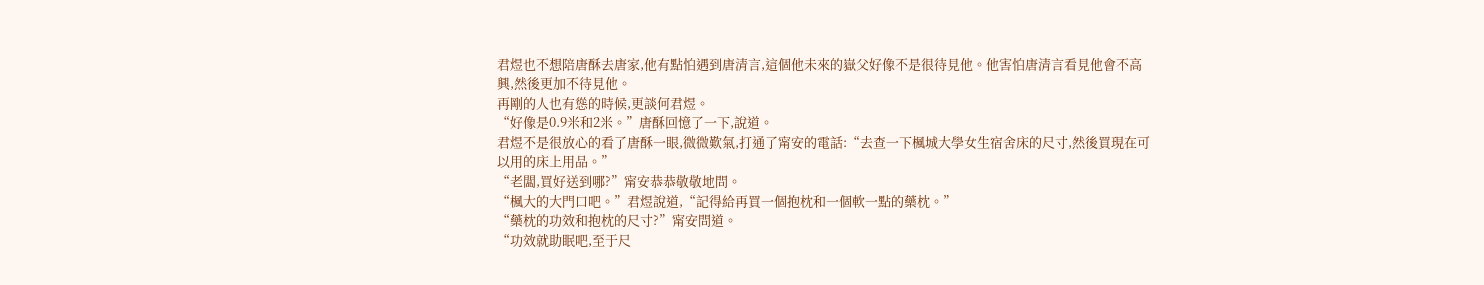君煜也不想陪唐酥去唐家,他有點怕遇到唐清言,這個他未來的嶽父好像不是很待見他。他害怕唐清言看見他會不高興,然後更加不待見他。
再剛的人也有慫的時候,更談何君煜。
“好像是0.9米和2米。”唐酥回憶了一下,說道。
君煜不是很放心的看了唐酥一眼,微微歎氣,打通了甯安的電話:“去查一下楓城大學女生宿舍床的尺寸,然後買現在可以用的床上用品。”
“老闆,買好送到哪?”甯安恭恭敬敬地問。
“楓大的大門口吧。”君煜說道,“記得給再買一個抱枕和一個軟一點的藥枕。”
“藥枕的功效和抱枕的尺寸?”甯安問道。
“功效就助眠吧,至于尺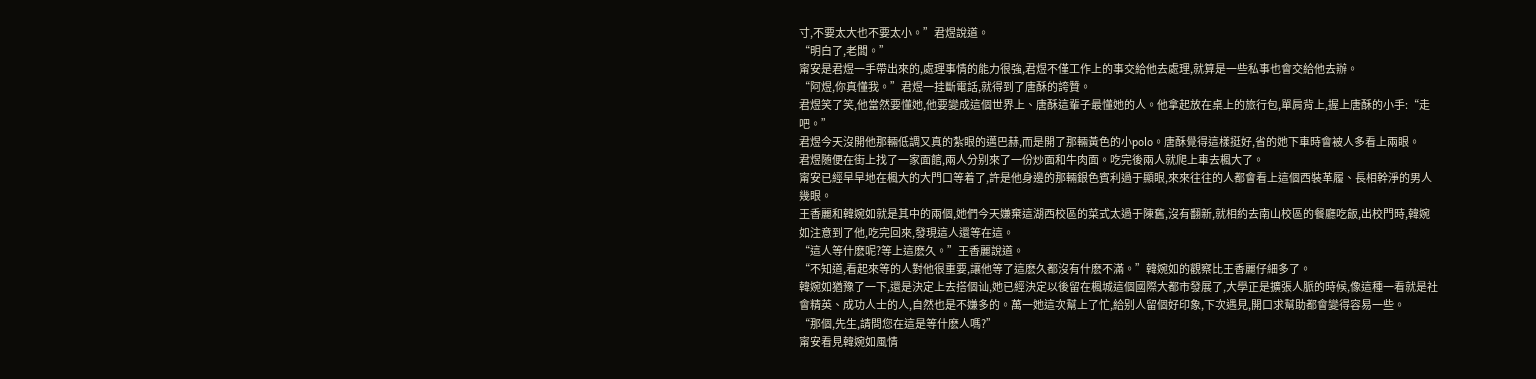寸,不要太大也不要太小。”君煜說道。
“明白了,老闆。”
甯安是君煜一手帶出來的,處理事情的能力很強,君煜不僅工作上的事交給他去處理,就算是一些私事也會交給他去辦。
“阿煜,你真懂我。”君煜一挂斷電話,就得到了唐酥的誇贊。
君煜笑了笑,他當然要懂她,他要變成這個世界上、唐酥這輩子最懂她的人。他拿起放在桌上的旅行包,單肩背上,握上唐酥的小手:“走吧。”
君煜今天沒開他那輛低調又真的紮眼的邁巴赫,而是開了那輛黃色的小polo。唐酥覺得這樣挺好,省的她下車時會被人多看上兩眼。
君煜随便在街上找了一家面館,兩人分别來了一份炒面和牛肉面。吃完後兩人就爬上車去楓大了。
甯安已經早早地在楓大的大門口等着了,許是他身邊的那輛銀色賓利過于顯眼,來來往往的人都會看上這個西裝革履、長相幹淨的男人幾眼。
王香麗和韓婉如就是其中的兩個,她們今天嫌棄這湖西校區的菜式太過于陳舊,沒有翻新,就相約去南山校區的餐廳吃飯,出校門時,韓婉如注意到了他,吃完回來,發現這人還等在這。
“這人等什麽呢?等上這麽久。”王香麗說道。
“不知道,看起來等的人對他很重要,讓他等了這麽久都沒有什麽不滿。”韓婉如的觀察比王香麗仔細多了。
韓婉如猶豫了一下,還是決定上去搭個讪,她已經決定以後留在楓城這個國際大都市發展了,大學正是擴張人脈的時候,像這種一看就是社會精英、成功人士的人,自然也是不嫌多的。萬一她這次幫上了忙,給别人留個好印象,下次遇見,開口求幫助都會變得容易一些。
“那個,先生,請問您在這是等什麽人嗎?”
甯安看見韓婉如風情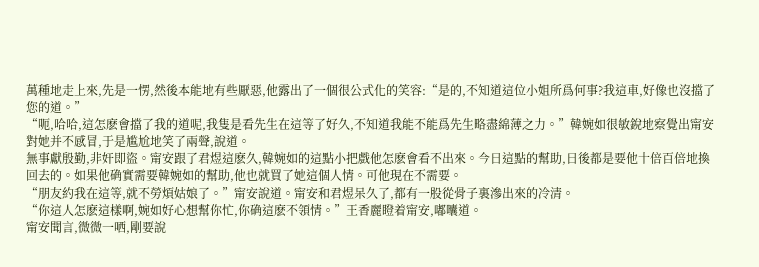萬種地走上來,先是一愣,然後本能地有些厭惡,他露出了一個很公式化的笑容:“是的,不知道這位小姐所爲何事?我這車,好像也沒擋了您的道。”
“呃,哈哈,這怎麽會擋了我的道呢,我隻是看先生在這等了好久,不知道我能不能爲先生略盡綿薄之力。”韓婉如很敏銳地察覺出甯安對她并不感冒,于是尴尬地笑了兩聲,說道。
無事獻殷勤,非奸即盜。甯安跟了君煜這麽久,韓婉如的這點小把戲他怎麽會看不出來。今日這點的幫助,日後都是要他十倍百倍地換回去的。如果他确實需要韓婉如的幫助,他也就買了她這個人情。可他現在不需要。
“朋友約我在這等,就不勞煩姑娘了。”甯安說道。甯安和君煜呆久了,都有一股從骨子裏滲出來的冷清。
“你這人怎麽這樣啊,婉如好心想幫你忙,你确這麽不領情。”王香麗瞪着甯安,嘟囔道。
甯安聞言,微微一哂,剛要說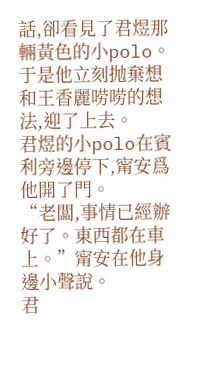話,卻看見了君煜那輛黃色的小polo。于是他立刻抛棄想和王香麗唠唠的想法,迎了上去。
君煜的小polo在賓利旁邊停下,甯安爲他開了門。
“老闆,事情已經辦好了。東西都在車上。”甯安在他身邊小聲說。
君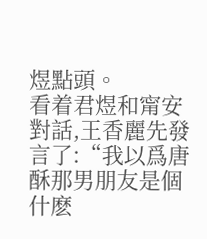煜點頭。
看着君煜和甯安對話,王香麗先發言了:“我以爲唐酥那男朋友是個什麽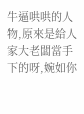牛逼哄哄的人物,原來是給人家大老闆當手下的呀,婉如你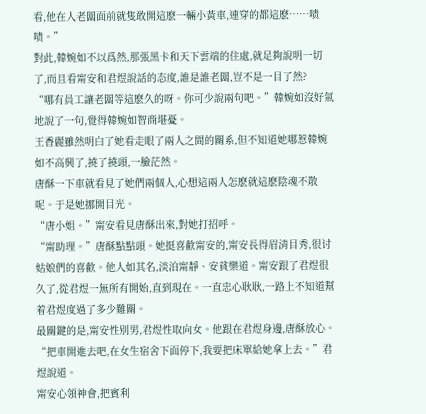看,他在人老闆面前就隻敢開這麽一輛小黃車,連穿的都這麽……啧啧。”
對此,韓婉如不以爲然,那張黑卡和天下雲端的住處,就足夠說明一切了,而且看甯安和君煜說話的态度,誰是誰老闆,豈不是一目了然?
“哪有員工讓老闆等這麽久的呀。你可少說兩句吧。”韓婉如沒好氣地說了一句,覺得韓婉如智商堪憂。
王香麗雖然明白了她看走眼了兩人之間的關系,但不知道她哪惹韓婉如不高興了,撓了撓頭,一臉茫然。
唐酥一下車就看見了她們兩個人,心想這兩人怎麽就這麽陰魂不散呢。于是她挪開目光。
“唐小姐。”甯安看見唐酥出來,對她打招呼。
“甯助理。”唐酥點點頭。她挺喜歡甯安的,甯安長得眉清目秀,很讨姑娘們的喜歡。他人如其名,淡泊甯靜、安貧樂道。甯安跟了君煜很久了,從君煜一無所有開始,直到現在。一直忠心耿耿,一路上不知道幫着君煜度過了多少難關。
最關鍵的是,甯安性别男,君煜性取向女。他跟在君煜身邊,唐酥放心。
“把車開進去吧,在女生宿舍下面停下,我要把床單給她拿上去。”君煜說道。
甯安心領神會,把賓利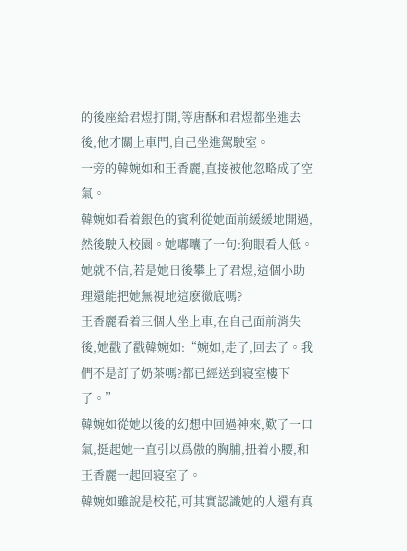的後座給君煜打開,等唐酥和君煜都坐進去後,他才關上車門,自己坐進駕駛室。
一旁的韓婉如和王香麗,直接被他忽略成了空氣。
韓婉如看着銀色的賓利從她面前緩緩地開過,然後駛入校園。她嘟囔了一句:狗眼看人低。她就不信,若是她日後攀上了君煜,這個小助理還能把她無視地這麽徹底嗎?
王香麗看着三個人坐上車,在自己面前消失後,她戳了戳韓婉如:“婉如,走了,回去了。我們不是訂了奶茶嗎?都已經送到寝室樓下了。”
韓婉如從她以後的幻想中回過神來,歎了一口氣,挺起她一直引以爲傲的胸脯,扭着小腰,和王香麗一起回寝室了。
韓婉如雖說是校花,可其實認識她的人還有真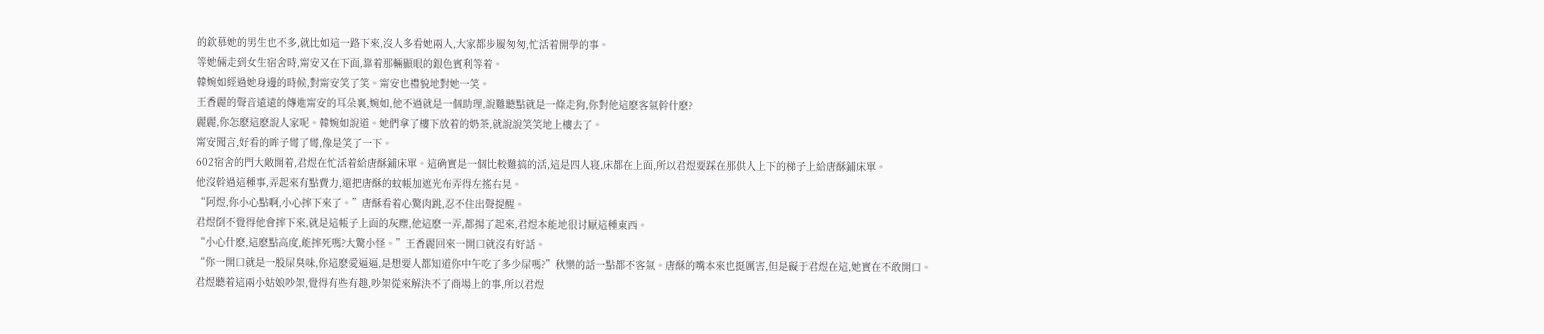的欽慕她的男生也不多,就比如這一路下來,沒人多看她兩人,大家都步履匆匆,忙活着開學的事。
等她倆走到女生宿舍時,甯安又在下面,靠着那輛顯眼的銀色賓利等着。
韓婉如經過她身邊的時候,對甯安笑了笑。甯安也禮貌地對她一笑。
王香麗的聲音遠遠的傳進甯安的耳朵裏,婉如,他不過就是一個助理,說難聽點就是一條走狗,你對他這麽客氣幹什麽?
麗麗,你怎麽這麽說人家呢。韓婉如說道。她們拿了樓下放着的奶茶,就說說笑笑地上樓去了。
甯安聞言,好看的眸子彎了彎,像是笑了一下。
602宿舍的門大敞開着,君煜在忙活着給唐酥鋪床單。這确實是一個比較難搞的活,這是四人寝,床都在上面,所以君煜要踩在那供人上下的梯子上給唐酥鋪床單。
他沒幹過這種事,弄起來有點費力,還把唐酥的蚊帳加遮光布弄得左搖右晃。
“阿煜,你小心點啊,小心摔下來了。”唐酥看着心驚肉跳,忍不住出聲提醒。
君煜倒不覺得他會摔下來,就是這帳子上面的灰塵,他這麽一弄,都揚了起來,君煜本能地很讨厭這種東西。
“小心什麽,這麽點高度,能摔死嗎?大驚小怪。”王香麗回來一開口就沒有好話。
“你一開口就是一股屎臭味,你這麽愛逼逼,是想要人都知道你中午吃了多少屎嗎?”秋樂的話一點都不客氣。唐酥的嘴本來也挺厲害,但是礙于君煜在這,她實在不敢開口。
君煜聽着這兩小姑娘吵架,覺得有些有趣,吵架從來解決不了商場上的事,所以君煜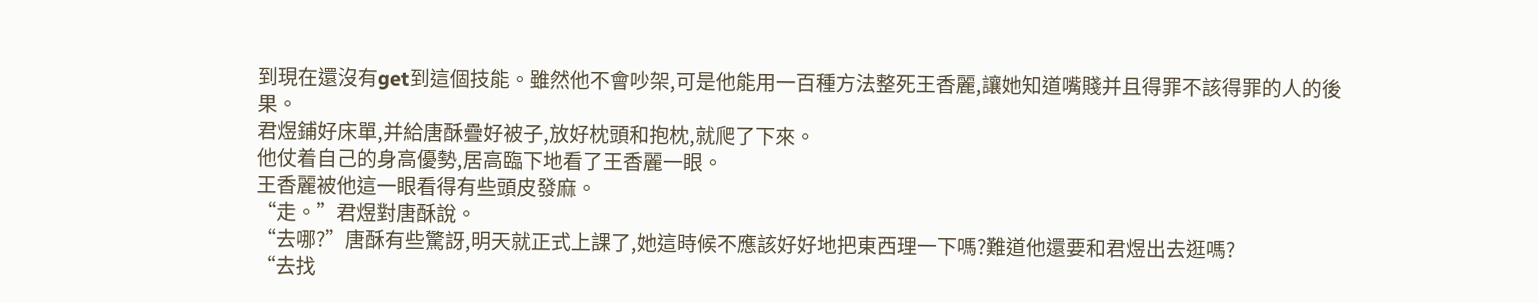到現在還沒有get到這個技能。雖然他不會吵架,可是他能用一百種方法整死王香麗,讓她知道嘴賤并且得罪不該得罪的人的後果。
君煜鋪好床單,并給唐酥疊好被子,放好枕頭和抱枕,就爬了下來。
他仗着自己的身高優勢,居高臨下地看了王香麗一眼。
王香麗被他這一眼看得有些頭皮發麻。
“走。”君煜對唐酥說。
“去哪?”唐酥有些驚訝,明天就正式上課了,她這時候不應該好好地把東西理一下嗎?難道他還要和君煜出去逛嗎?
“去找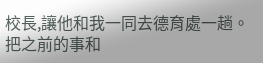校長,讓他和我一同去德育處一趟。把之前的事和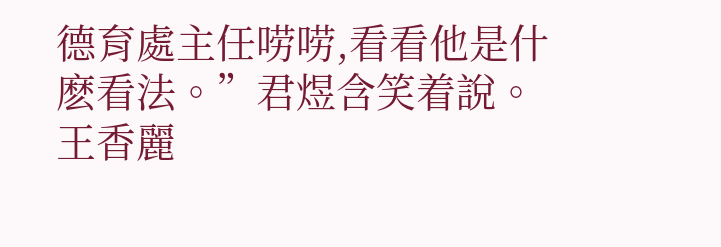德育處主任唠唠,看看他是什麽看法。”君煜含笑着說。
王香麗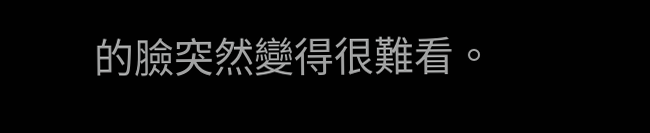的臉突然變得很難看。